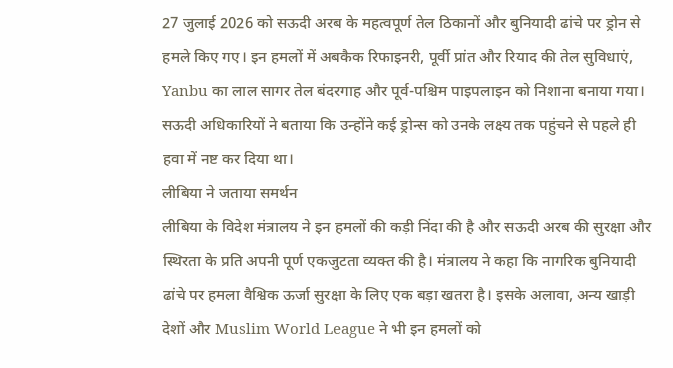27 जुलाई 2026 को सऊदी अरब के महत्वपूर्ण तेल ठिकानों और बुनियादी ढांचे पर ड्रोन से हमले किए गए। इन हमलों में अबकैक रिफाइनरी, पूर्वी प्रांत और रियाद की तेल सुविधाएं, Yanbu का लाल सागर तेल बंदरगाह और पूर्व-पश्चिम पाइपलाइन को निशाना बनाया गया। सऊदी अधिकारियों ने बताया कि उन्होंने कई ड्रोन्स को उनके लक्ष्य तक पहुंचने से पहले ही हवा में नष्ट कर दिया था।
लीबिया ने जताया समर्थन
लीबिया के विदेश मंत्रालय ने इन हमलों की कड़ी निंदा की है और सऊदी अरब की सुरक्षा और स्थिरता के प्रति अपनी पूर्ण एकजुटता व्यक्त की है। मंत्रालय ने कहा कि नागरिक बुनियादी ढांचे पर हमला वैश्विक ऊर्जा सुरक्षा के लिए एक बड़ा खतरा है। इसके अलावा, अन्य खाड़ी देशों और Muslim World League ने भी इन हमलों को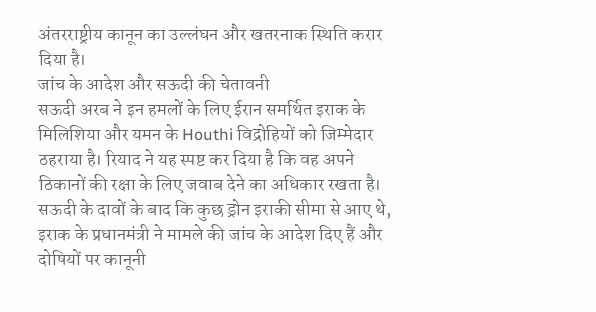अंतरराष्ट्रीय कानून का उल्लंघन और खतरनाक स्थिति करार दिया है।
जांच के आदेश और सऊदी की चेतावनी
सऊदी अरब ने इन हमलों के लिए ईरान समर्थित इराक के मिलिशिया और यमन के Houthi विद्रोहियों को जिम्मेदार ठहराया है। रियाद ने यह स्पष्ट कर दिया है कि वह अपने ठिकानों की रक्षा के लिए जवाब देने का अधिकार रखता है। सऊदी के दावों के बाद कि कुछ ड्रोन इराकी सीमा से आए थे, इराक के प्रधानमंत्री ने मामले की जांच के आदेश दिए हैं और दोषियों पर कानूनी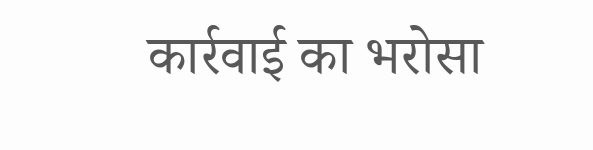कार्रवाई का भरोसा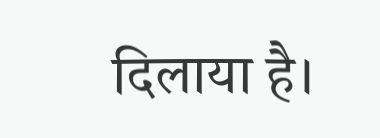दिलाया है।